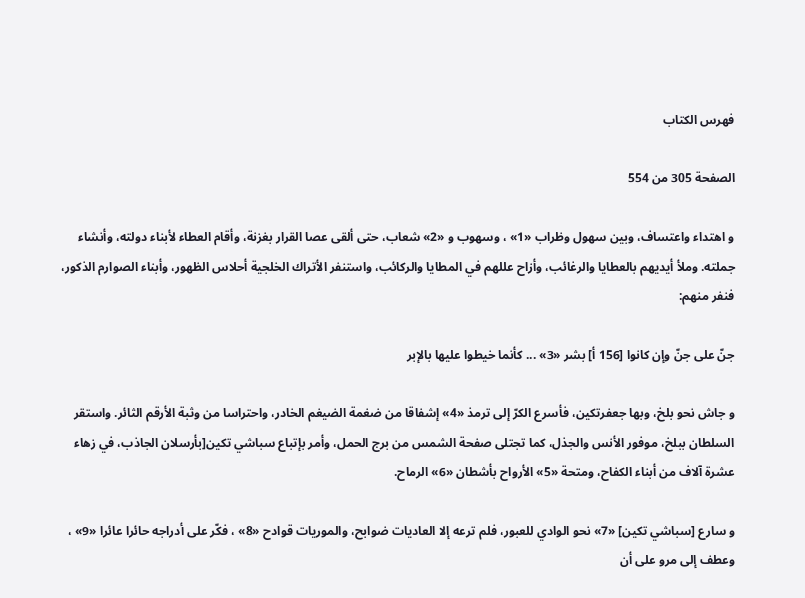فهرس الكتاب

الصفحة 305 من 554

و اهتداء واعتساف، وبين سهول وظراب «1» ، وسهوب و «2» شعاب، حتى ألقى عصا القرار بغزنة، وأقام العطاء لأبناء دولته، وأنشاء جملته. وملأ أيديهم بالعطايا والرغائب، وأزاح عللهم في المطايا والركائب، واستنفر الأتراك الخلجية أحلاس الظهور، وأبناء الصوارم الذكور، فنفر منهم:

جنّ على جنّ وإن كانوا [156 أ] بشر «3» ... كأنما خيطوا عليها بالإبر

و جاش نحو بلخ، وبها جعفرتكين، فأسرع الكرّ إلى ترمذ «4» إشفاقا من ضغمة الضيغم الخادر، واحتراسا من وثبة الأرقم الثائر. واستقر السلطان ببلخ، موفور الأنس والجذل، كما تجتلى صفحة الشمس من برج الحمل، وأمر بإتباع سباشي تكين[بأرسلان الجاذب، في زهاء عشرة آلاف من أبناء الكفاح، ومتحة «5» الأرواح بأشطان «6» الرماح.

و سارع [سباشي تكين] «7» نحو الوادي للعبور، فلم ترعه إلا العاديات ضوابح، والموريات قوادح «8» ، فكّر على أدراجه حائرا عائرا «9» ، وعطف إلى مرو على أن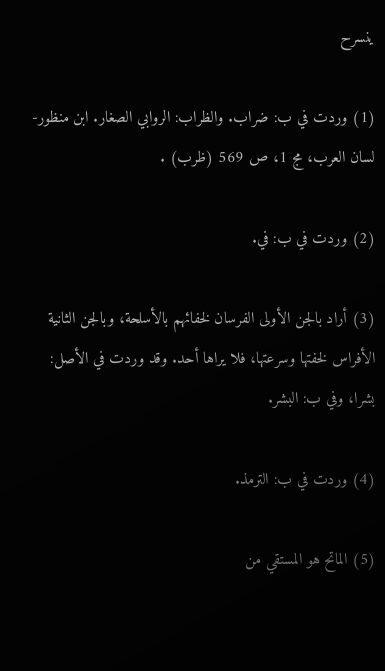ينسرح

(1) وردت في ب: ضراب. والظراب: الروابي الصغار. ابن منظور- لسان العرب، مج 1، ص 569 (ظرب) .

(2) وردت في ب: في.

(3) أراد بالجن الأولى الفرسان لخفائهم بالأسلحة، وبالجن الثانية الأفراس لخفتها وسرعتها، فلا يراها أحد. وقد وردت في الأصل: بشرا، وفي ب: البشر.

(4) وردت في ب: الترمذ.

(5) الماتح هو المستقي من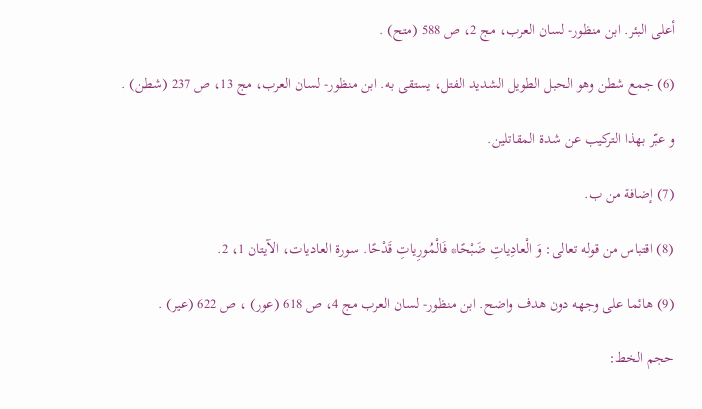أعلى البئر. ابن منظور- لسان العرب، مج 2، ص 588 (متح) .

(6) جمع شطن وهو الحبل الطويل الشديد الفتل، يستقى به. ابن منظور- لسان العرب، مج 13، ص 237 (شطن) .

و عبّر بهذا التركيب عن شدة المقاتلين.

(7) إضافة من ب.

(8) اقتباس من قوله تعالى: وَ الْعادِياتِ ضَبْحًا* فَالْمُورِياتِ قَدْحًا. سورة العاديات، الآيتان 1، 2.

(9) هائما على وجهه دون هدف واضح. ابن منظور- لسان العرب مج 4، ص 618 (عور) ، ص 622 (عير) .

حجم الخط: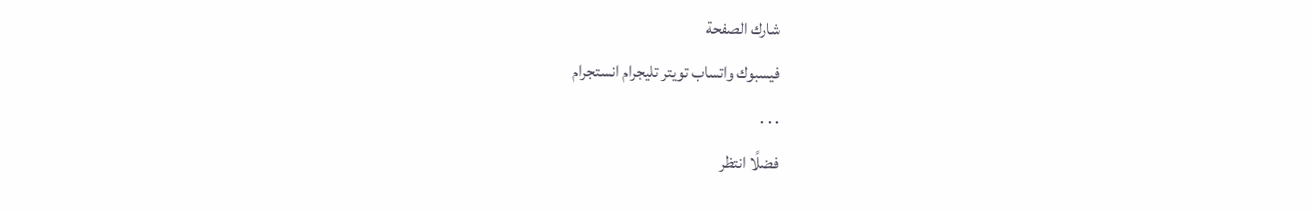شارك الصفحة
فيسبوك واتساب تويتر تليجرام انستجرام
. . .
فضلًا انتظر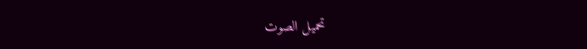تحميل الصوت